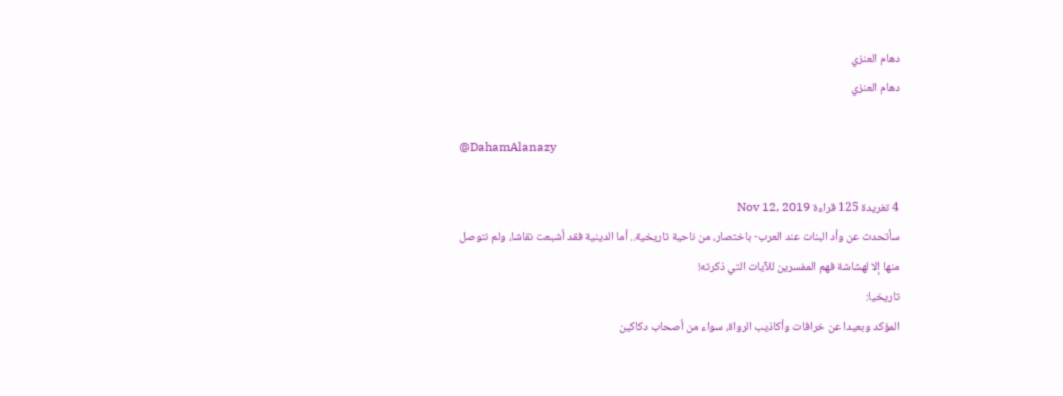دهام العنزي
دهام العنزي

@DahamAlanazy

4 تغريدة 125 قراءة Nov 12, 2019
سأتحدث عن وأد البنات عند العرب- باختصار، من ناحية تاريخية.. أما الدينية فقد أشبعت نقاشا، ولم نتوصل منها إلا لهشاشة فهم المفسرين للآيات التي ذكرته!
تاريخيا:
المؤكد وبعيدا عن خرافات وأكاذيب الرواة، سواء من أصحاب دكاكين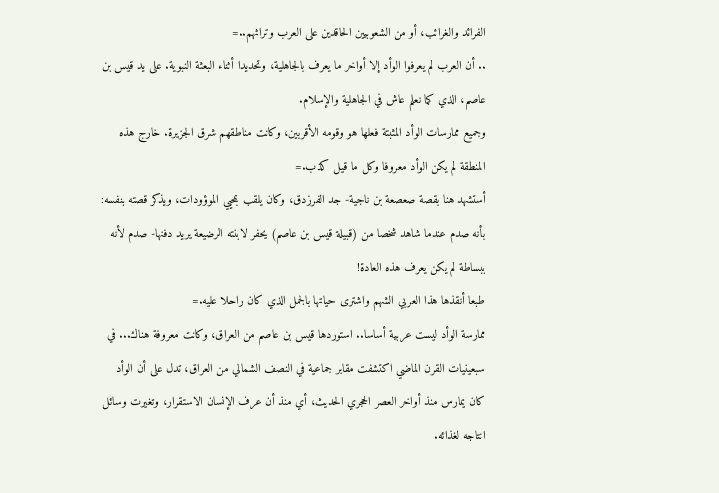الفرائد والغرائب، أو من الشعوبيين الحاقدين على العرب وتراثهم..=
.. أن العرب لم يعرفوا الوأد إلا أواخر ما يعرف بالجاهلية، وتحديدا أثناء البعثة النبوية. على يد قيس بن عاصم، الذي كما نعلم عاش في الجاهلية والإسلام.
وجميع ممارسات الوأد المثبتة فعلها هو وقومه الأقربين، وكانت مناطقهم شرق الجزيرة. خارج هذه المنطقة لم يكن الوأد معروفا وكل ما قيل كذب.=
أستشهد هنا بقصة صعصعة بن ناجية- جد الفرزدق، وكان يلقب بمحيي الموؤودات، ويذكر قصته بنفسه: بأنه صدم عندما شاهد شخصا من (قبيلة قيس بن عاصم) يحفر لابنته الرضيعة يريد دفنها- صدم لأنه ببساطة لم يكن يعرف هذه العادة!
طبعا أنقذها هذا العربي الشهم واشترى حياتها بالجمل الذي كان راحلا عليه.=
ممارسة الوأد ليست عربية أساسا.. استوردها قيس بن عاصم من العراق، وكانت معروفة هناك... في سبعينيات القرن الماضي اكتشفت مقابر جماعية في النصف الشمالي من العراق، تدل على أن الوأد كان يمارس منذ أواخر العصر الحجري الحديث، أي منذ أن عرف الإنسان الاستقرار، وتغيرت وسائل انتاجه لغذائه.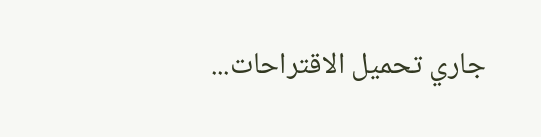جاري تحميل الاقتراحات...